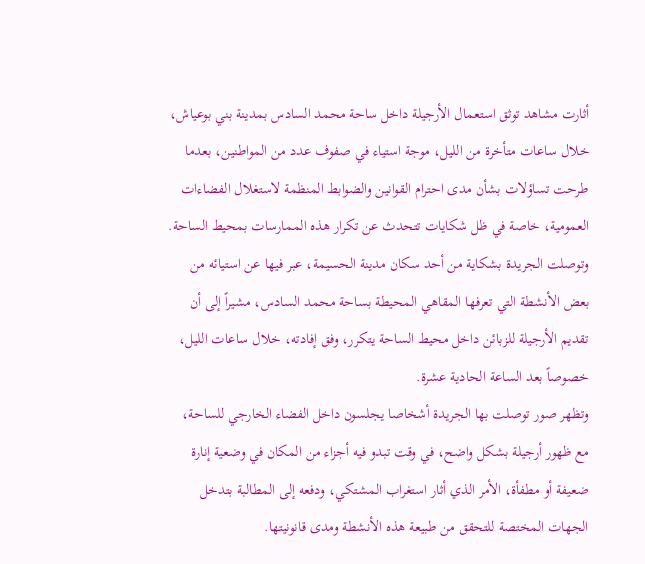أثارت مشاهد توثق استعمال الأرجيلة داخل ساحة محمد السادس بمدينة بني بوعياش، خلال ساعات متأخرة من الليل، موجة استياء في صفوف عدد من المواطنين، بعدما طرحت تساؤلات بشأن مدى احترام القوانين والضوابط المنظمة لاستغلال الفضاءات العمومية، خاصة في ظل شكايات تتحدث عن تكرار هذه الممارسات بمحيط الساحة.
وتوصلت الجريدة بشكاية من أحد سكان مدينة الحسيمة، عبر فيها عن استيائه من بعض الأنشطة التي تعرفها المقاهي المحيطة بساحة محمد السادس، مشيراً إلى أن تقديم الأرجيلة للزبائن داخل محيط الساحة يتكرر، وفق إفادته، خلال ساعات الليل، خصوصاً بعد الساعة الحادية عشرة.
وتظهر صور توصلت بها الجريدة أشخاصا يجلسون داخل الفضاء الخارجي للساحة، مع ظهور أرجيلة بشكل واضح، في وقت تبدو فيه أجزاء من المكان في وضعية إنارة ضعيفة أو مطفأة، الأمر الذي أثار استغراب المشتكي، ودفعه إلى المطالبة بتدخل الجهات المختصة للتحقق من طبيعة هذه الأنشطة ومدى قانونيتها.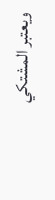ويعتبر المشتكي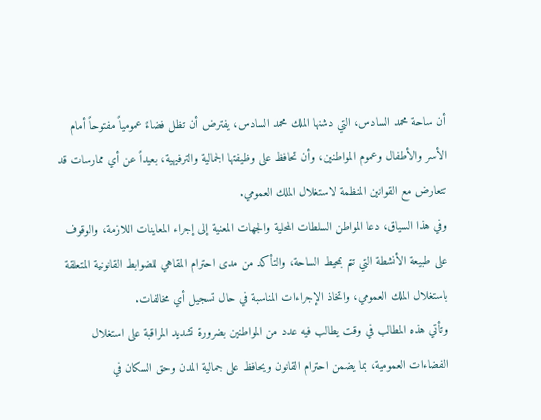أن ساحة محمد السادس، التي دشنها الملك محمد السادس، يفترض أن تظل فضاءً عمومياً مفتوحاً أمام الأسر والأطفال وعموم المواطنين، وأن تحافظ على وظيفتها الجمالية والترفيهية، بعيداً عن أي ممارسات قد تتعارض مع القوانين المنظمة لاستغلال الملك العمومي.
وفي هذا السياق، دعا المواطن السلطات المحلية والجهات المعنية إلى إجراء المعاينات اللازمة، والوقوف على طبيعة الأنشطة التي تتم بمحيط الساحة، والتأكد من مدى احترام المقاهي للضوابط القانونية المتعلقة باستغلال الملك العمومي، واتخاذ الإجراءات المناسبة في حال تسجيل أي مخالفات.
وتأتي هذه المطالب في وقت يطالب فيه عدد من المواطنين بضرورة تشديد المراقبة على استغلال الفضاءات العمومية، بما يضمن احترام القانون ويحافظ على جمالية المدن وحق السكان في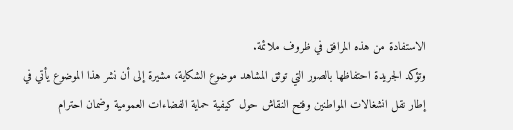الاستفادة من هذه المرافق في ظروف ملائمة.
وتؤكد الجريدة احتفاظها بالصور التي توثق المشاهد موضوع الشكاية، مشيرة إلى أن نشر هذا الموضوع يأتي في إطار نقل انشغالات المواطنين وفتح النقاش حول كيفية حماية الفضاءات العمومية وضمان احترام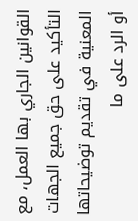القوانين الجاري بها العمل، مع التأكيد على حق جميع الجهات المعنية في تقديم توضيحاتها أو الرد على ما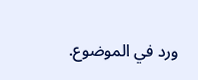ورد في الموضوع.